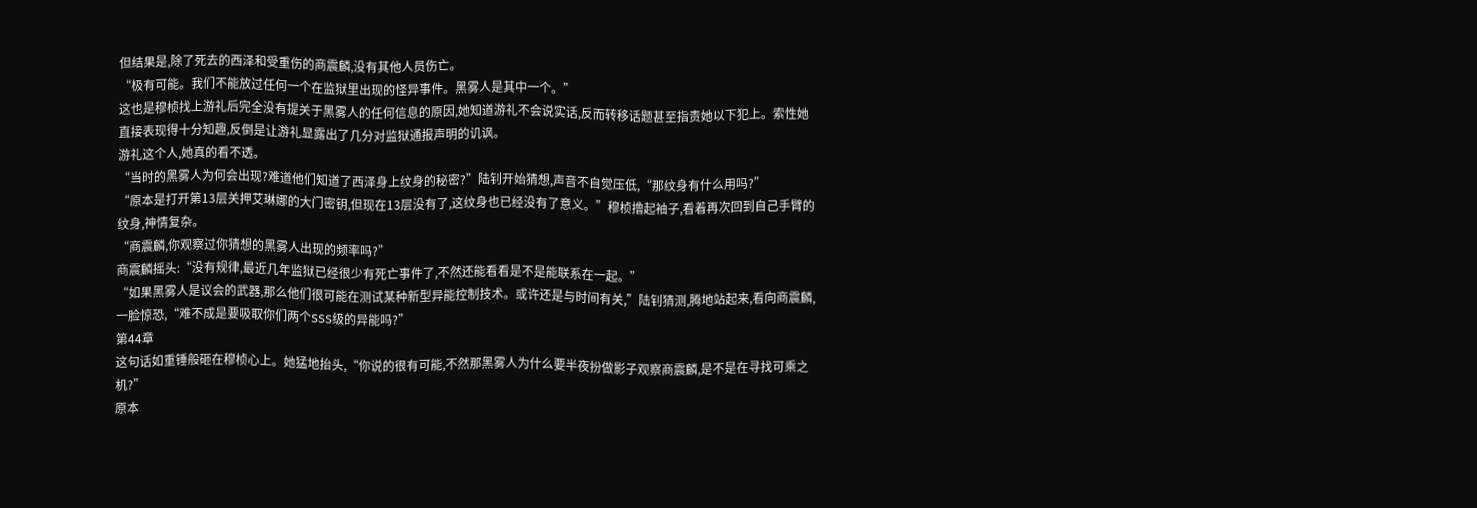但结果是,除了死去的西泽和受重伤的商震麟,没有其他人员伤亡。
“极有可能。我们不能放过任何一个在监狱里出现的怪异事件。黑雾人是其中一个。”
这也是穆桢找上游礼后完全没有提关于黑雾人的任何信息的原因,她知道游礼不会说实话,反而转移话题甚至指责她以下犯上。索性她直接表现得十分知趣,反倒是让游礼显露出了几分对监狱通报声明的讥讽。
游礼这个人,她真的看不透。
“当时的黑雾人为何会出现?难道他们知道了西泽身上纹身的秘密?”陆钊开始猜想,声音不自觉压低,“那纹身有什么用吗?”
“原本是打开第13层关押艾琳娜的大门密钥,但现在13层没有了,这纹身也已经没有了意义。”穆桢撸起袖子,看着再次回到自己手臂的纹身,神情复杂。
“商震麟,你观察过你猜想的黑雾人出现的频率吗?”
商震麟摇头:“没有规律,最近几年监狱已经很少有死亡事件了,不然还能看看是不是能联系在一起。”
“如果黑雾人是议会的武器,那么他们很可能在测试某种新型异能控制技术。或许还是与时间有关,”陆钊猜测,腾地站起来,看向商震麟,一脸惊恐,“难不成是要吸取你们两个SSS级的异能吗?”
第44章
这句话如重锤般砸在穆桢心上。她猛地抬头,“你说的很有可能,不然那黑雾人为什么要半夜扮做影子观察商震麟,是不是在寻找可乘之机?”
原本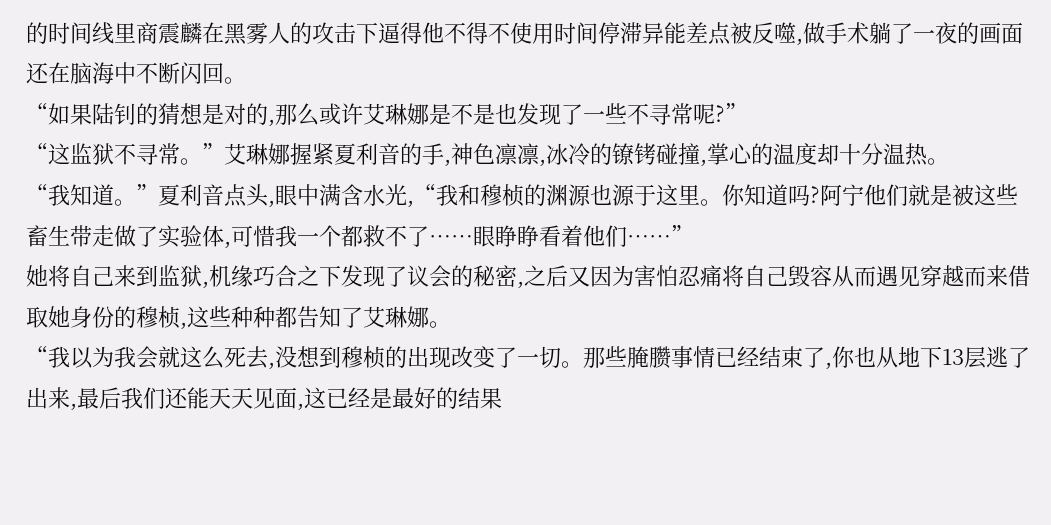的时间线里商震麟在黑雾人的攻击下逼得他不得不使用时间停滞异能差点被反噬,做手术躺了一夜的画面还在脑海中不断闪回。
“如果陆钊的猜想是对的,那么或许艾琳娜是不是也发现了一些不寻常呢?”
“这监狱不寻常。”艾琳娜握紧夏利音的手,神色凛凛,冰冷的镣铐碰撞,掌心的温度却十分温热。
“我知道。”夏利音点头,眼中满含水光,“我和穆桢的渊源也源于这里。你知道吗?阿宁他们就是被这些畜生带走做了实验体,可惜我一个都救不了……眼睁睁看着他们……”
她将自己来到监狱,机缘巧合之下发现了议会的秘密,之后又因为害怕忍痛将自己毁容从而遇见穿越而来借取她身份的穆桢,这些种种都告知了艾琳娜。
“我以为我会就这么死去,没想到穆桢的出现改变了一切。那些腌臜事情已经结束了,你也从地下13层逃了出来,最后我们还能天天见面,这已经是最好的结果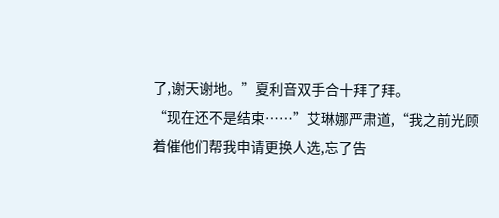了,谢天谢地。”夏利音双手合十拜了拜。
“现在还不是结束……”艾琳娜严肃道,“我之前光顾着催他们帮我申请更换人选,忘了告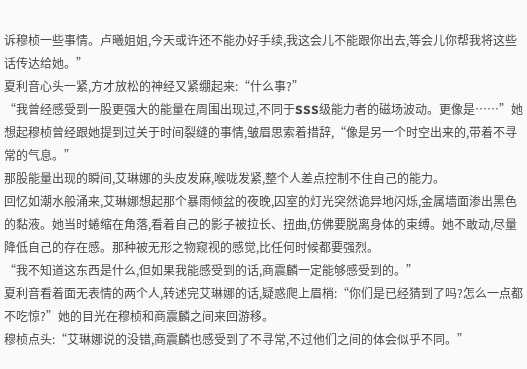诉穆桢一些事情。卢曦姐姐,今天或许还不能办好手续,我这会儿不能跟你出去,等会儿你帮我将这些话传达给她。”
夏利音心头一紧,方才放松的神经又紧绷起来:“什么事?”
“我曾经感受到一股更强大的能量在周围出现过,不同于SSS级能力者的磁场波动。更像是……”她想起穆桢曾经跟她提到过关于时间裂缝的事情,皱眉思索着措辞,“像是另一个时空出来的,带着不寻常的气息。”
那股能量出现的瞬间,艾琳娜的头皮发麻,喉咙发紧,整个人差点控制不住自己的能力。
回忆如潮水般涌来,艾琳娜想起那个暴雨倾盆的夜晚,囚室的灯光突然诡异地闪烁,金属墙面渗出黑色的黏液。她当时蜷缩在角落,看着自己的影子被拉长、扭曲,仿佛要脱离身体的束缚。她不敢动,尽量降低自己的存在感。那种被无形之物窥视的感觉,比任何时候都要强烈。
“我不知道这东西是什么,但如果我能感受到的话,商震麟一定能够感受到的。”
夏利音看着面无表情的两个人,转述完艾琳娜的话,疑惑爬上眉梢:“你们是已经猜到了吗?怎么一点都不吃惊?”她的目光在穆桢和商震麟之间来回游移。
穆桢点头:“艾琳娜说的没错,商震麟也感受到了不寻常,不过他们之间的体会似乎不同。”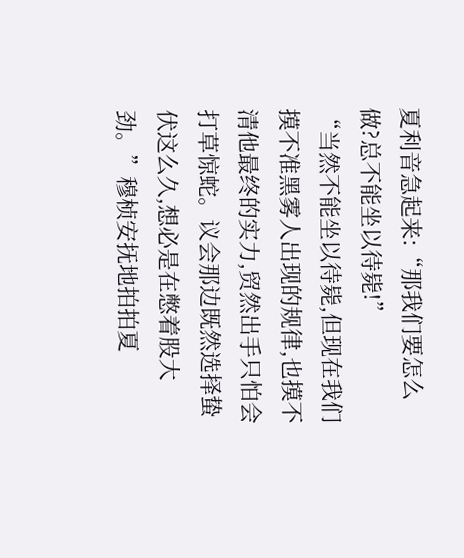夏利音急起来:“那我们要怎么做?总不能坐以待毙!”
“当然不能坐以待毙,但现在我们摸不准黑雾人出现的规律,也摸不清他最终的实力,贸然出手只怕会打草惊蛇。议会那边既然选择蛰伏这么久,想必是在憋着股大劲。”穆桢安抚地拍拍夏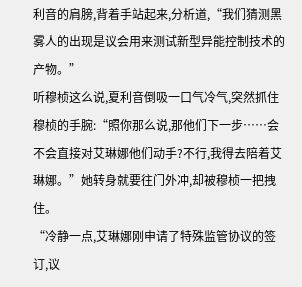利音的肩膀,背着手站起来,分析道,“我们猜测黑雾人的出现是议会用来测试新型异能控制技术的产物。”
听穆桢这么说,夏利音倒吸一口气冷气,突然抓住穆桢的手腕:“照你那么说,那他们下一步……会不会直接对艾琳娜他们动手?不行,我得去陪着艾琳娜。”她转身就要往门外冲,却被穆桢一把拽住。
“冷静一点,艾琳娜刚申请了特殊监管协议的签订,议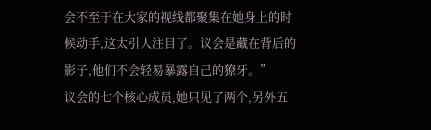会不至于在大家的视线都聚集在她身上的时候动手,这太引人注目了。议会是藏在背后的影子,他们不会轻易暴露自己的獠牙。”
议会的七个核心成员,她只见了两个,另外五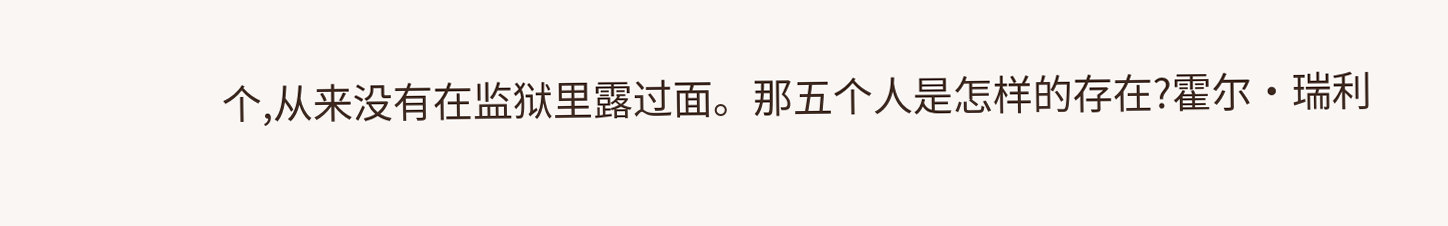个,从来没有在监狱里露过面。那五个人是怎样的存在?霍尔·瑞利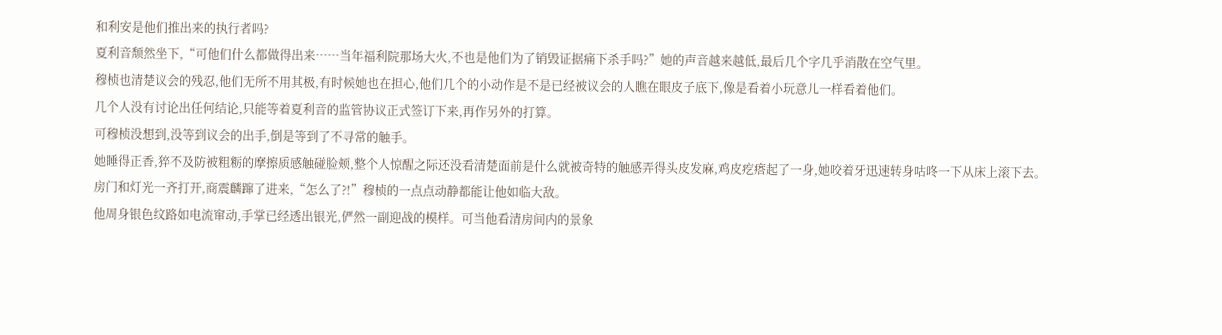和利安是他们推出来的执行者吗?
夏利音颓然坐下,“可他们什么都做得出来……当年福利院那场大火,不也是他们为了销毁证据痛下杀手吗?”她的声音越来越低,最后几个字几乎消散在空气里。
穆桢也清楚议会的残忍,他们无所不用其极,有时候她也在担心,他们几个的小动作是不是已经被议会的人瞧在眼皮子底下,像是看着小玩意儿一样看着他们。
几个人没有讨论出任何结论,只能等着夏利音的监管协议正式签订下来,再作另外的打算。
可穆桢没想到,没等到议会的出手,倒是等到了不寻常的触手。
她睡得正香,猝不及防被粗粝的摩擦质感触碰脸颊,整个人惊醒之际还没看清楚面前是什么就被奇特的触感弄得头皮发麻,鸡皮疙瘩起了一身,她咬着牙迅速转身咕咚一下从床上滚下去。
房门和灯光一齐打开,商震麟蹿了进来,“怎么了?!”穆桢的一点点动静都能让他如临大敌。
他周身银色纹路如电流窜动,手掌已经透出银光,俨然一副迎战的模样。可当他看清房间内的景象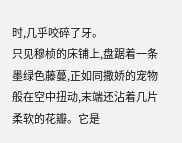时,几乎咬碎了牙。
只见穆桢的床铺上,盘踞着一条墨绿色藤蔓,正如同撒娇的宠物般在空中扭动,末端还沾着几片柔软的花瓣。它是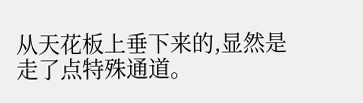从天花板上垂下来的,显然是走了点特殊通道。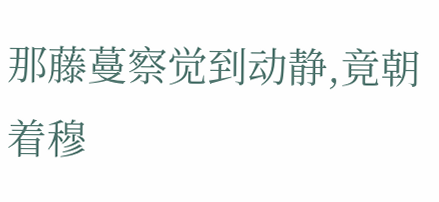那藤蔓察觉到动静,竟朝着穆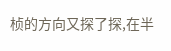桢的方向又探了探,在半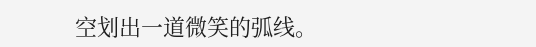空划出一道微笑的弧线。